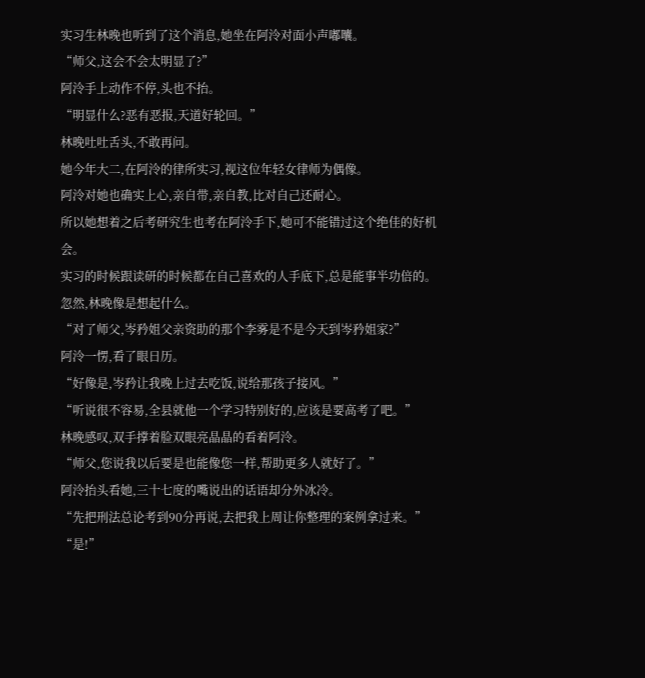实习生林晚也听到了这个消息,她坐在阿泠对面小声嘟囔。
“师父,这会不会太明显了?”
阿泠手上动作不停,头也不抬。
“明显什么?恶有恶报,天道好轮回。”
林晚吐吐舌头,不敢再问。
她今年大二,在阿泠的律所实习,视这位年轻女律师为偶像。
阿泠对她也确实上心,亲自带,亲自教,比对自己还耐心。
所以她想着之后考研究生也考在阿泠手下,她可不能错过这个绝佳的好机会。
实习的时候跟读研的时候都在自己喜欢的人手底下,总是能事半功倍的。
忽然,林晚像是想起什么。
“对了师父,岑矜姐父亲资助的那个李雾是不是今天到岑矜姐家?”
阿泠一愣,看了眼日历。
“好像是,岑矜让我晚上过去吃饭,说给那孩子接风。”
“听说很不容易,全县就他一个学习特别好的,应该是要高考了吧。”
林晚感叹,双手撑着脸双眼亮晶晶的看着阿泠。
“师父,您说我以后要是也能像您一样,帮助更多人就好了。”
阿泠抬头看她,三十七度的嘴说出的话语却分外冰冷。
“先把刑法总论考到90分再说,去把我上周让你整理的案例拿过来。”
“是!”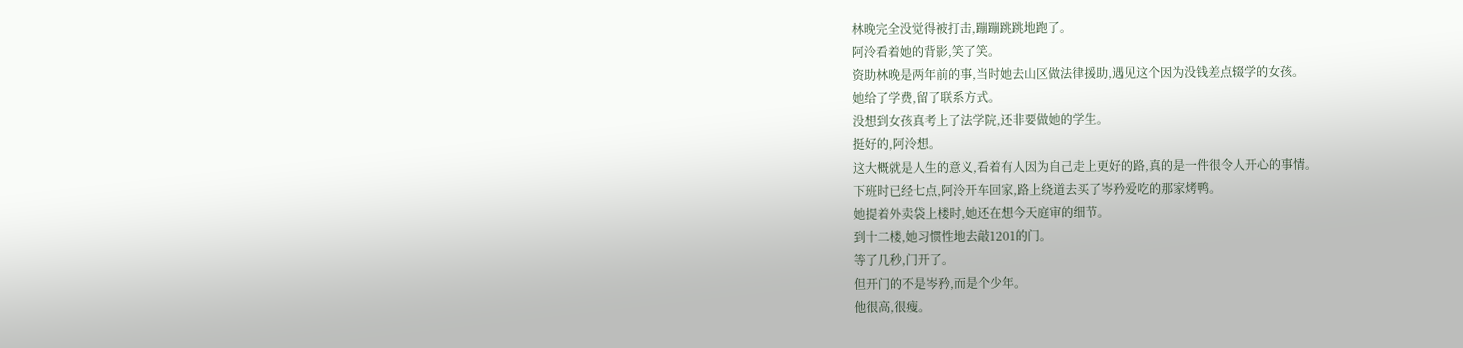林晚完全没觉得被打击,蹦蹦跳跳地跑了。
阿泠看着她的背影,笑了笑。
资助林晚是两年前的事,当时她去山区做法律援助,遇见这个因为没钱差点辍学的女孩。
她给了学费,留了联系方式。
没想到女孩真考上了法学院,还非要做她的学生。
挺好的,阿泠想。
这大概就是人生的意义,看着有人因为自己走上更好的路,真的是一件很令人开心的事情。
下班时已经七点,阿泠开车回家,路上绕道去买了岑矜爱吃的那家烤鸭。
她提着外卖袋上楼时,她还在想今天庭审的细节。
到十二楼,她习惯性地去敲1201的门。
等了几秒,门开了。
但开门的不是岑矜,而是个少年。
他很高,很瘦。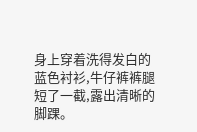身上穿着洗得发白的蓝色衬衫,牛仔裤裤腿短了一截,露出清晰的脚踝。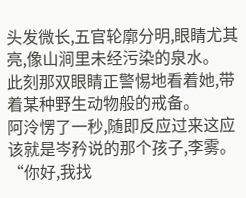头发微长,五官轮廓分明,眼睛尤其亮,像山涧里未经污染的泉水。
此刻那双眼睛正警惕地看着她,带着某种野生动物般的戒备。
阿泠愣了一秒,随即反应过来这应该就是岑矜说的那个孩子,李雾。
“你好,我找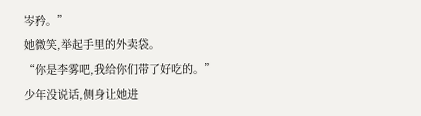岑矜。”
她微笑,举起手里的外卖袋。
“你是李雾吧,我给你们带了好吃的。”
少年没说话,侧身让她进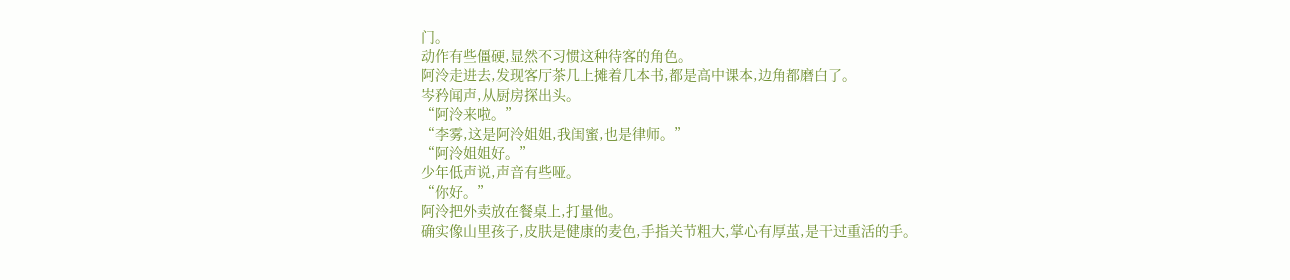门。
动作有些僵硬,显然不习惯这种待客的角色。
阿泠走进去,发现客厅茶几上摊着几本书,都是高中课本,边角都磨白了。
岑矜闻声,从厨房探出头。
“阿泠来啦。”
“李雾,这是阿泠姐姐,我闺蜜,也是律师。”
“阿泠姐姐好。”
少年低声说,声音有些哑。
“你好。”
阿泠把外卖放在餐桌上,打量他。
确实像山里孩子,皮肤是健康的麦色,手指关节粗大,掌心有厚茧,是干过重活的手。